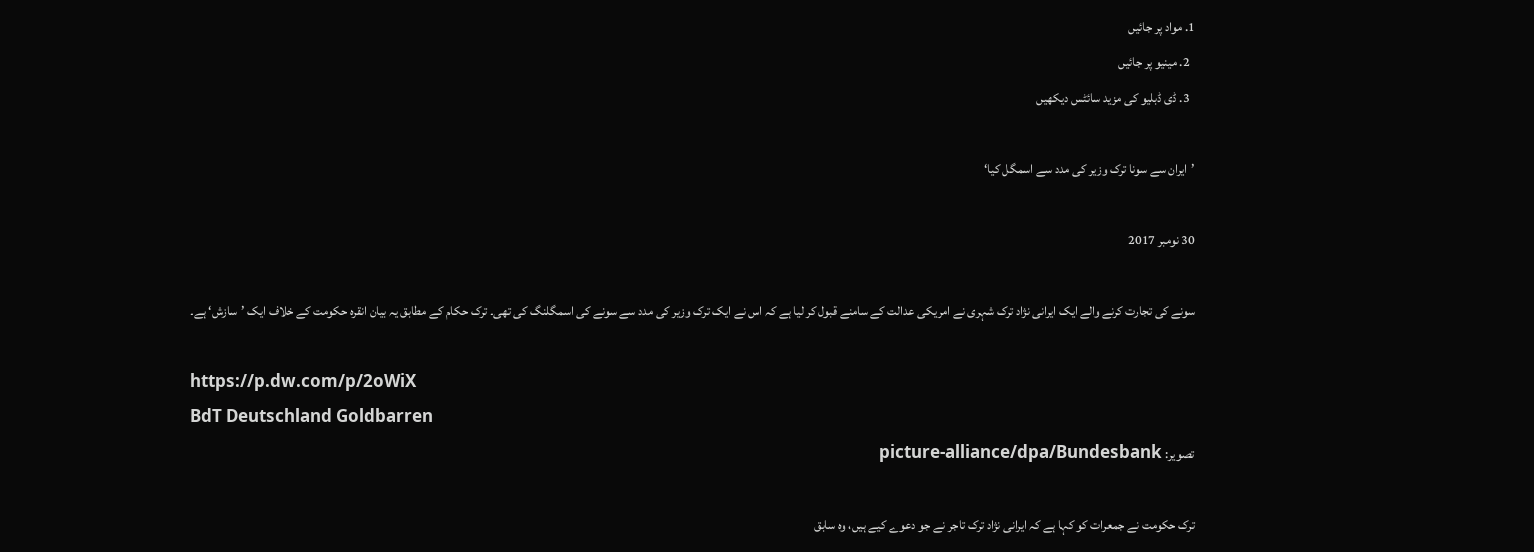1. مواد پر جائیں
  2. مینیو پر جائیں
  3. ڈی ڈبلیو کی مزید سائٹس دیکھیں

’ایران سے سونا ترک وزیر کی مدد سے اسمگل کیا‘

30 نومبر 2017

سونے کی تجارت کرنے والے ایک ایرانی نژاد ترک شہری نے امریکی عدالت کے سامنے قبول کر لیا ہے کہ اس نے ایک ترک وزیر کی مدد سے سونے کی اسمگلنگ کی تھی۔ ترک حکام کے مطابق یہ بیان انقرہ حکومت کے خلاف ایک ’سازش‘ ہے۔

https://p.dw.com/p/2oWiX
BdT Deutschland Goldbarren
تصویر: picture-alliance/dpa/Bundesbank

ترک حکومت نے جمعرات کو کہا ہے کہ ایرانی نژاد ترک تاجر نے جو دعوے کیے ہیں، وہ سابق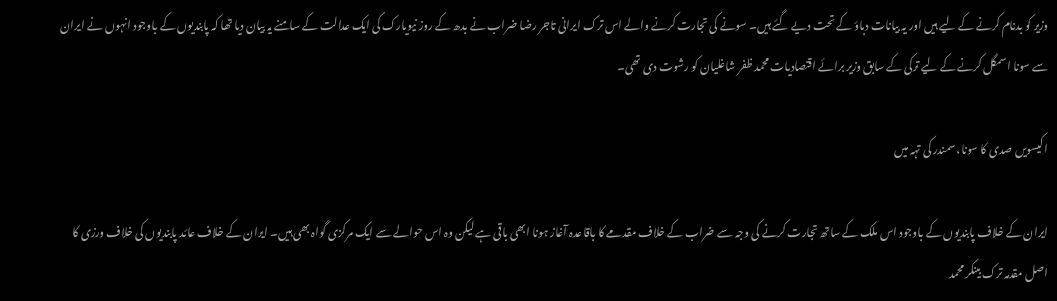وزیر کو بدنام کرنے کے لیے ہیں اور یہ بیانات دباؤ کے تحت دیے گئے ہیں۔ سونے کی تجارت کرنے والے اس ترک ایرانی تاجر رضا ضراب نے بدھ کے روز نیویارک کی ایک عدالت کے سامنے یہ بیان دیا تھا کہ پابندیوں کے باوجود انہوں نے ایران سے سونا اسمگل کرنے کے لیے ترکی کے سابق وزیر برائے اقتصادیات محمد ظفر شاغلیان کو رشوت دی تھی۔

اکیسویں صدی کا سونا، سمندر کی تہہ میں

ایران کے خلاف پابندیوں کے باوجود اس ملک کے ساتھ تجارت کرنے کی وجہ سے ضراب کے خلاف مقدمے کا باقاعدہ آغاز ہونا ابھی باقی ہے لیکن وہ اس حوالے سے ایک مرکزی گواہ بھی ہیں۔ ایران کے خلاف عائد پابندیوں کی خلاف ورزی کا اصل مقدمہ ترک بینکر محمد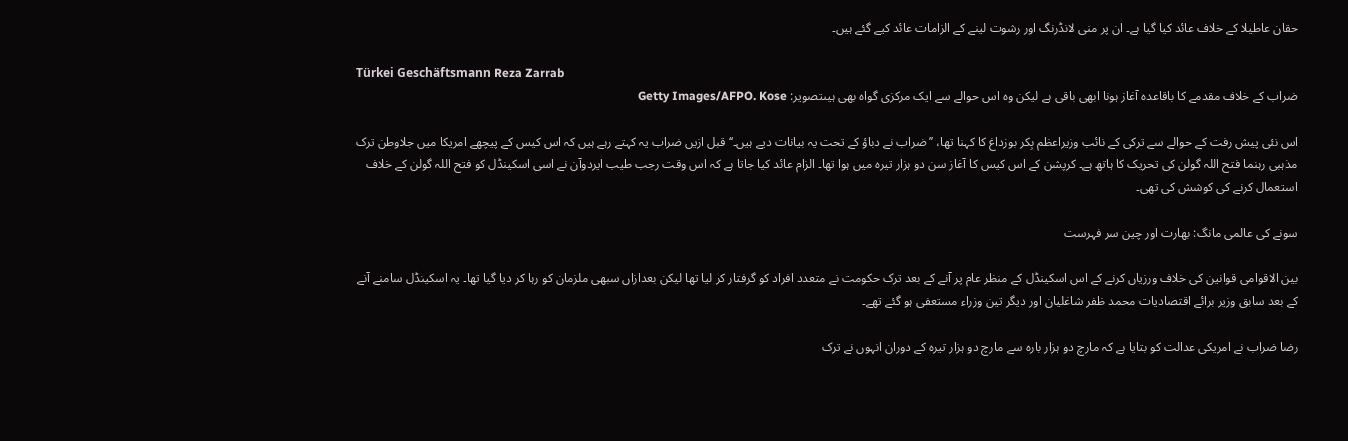حقان عاطیلا کے خلاف عائد کیا گیا ہے۔ ان پر منی لانڈرنگ اور رشوت لینے کے الزامات عائد کیے گئے ہیں۔

Türkei Geschäftsmann Reza Zarrab
ضراب کے خلاف مقدمے کا باقاعدہ آغاز ہونا ابھی باقی ہے لیکن وہ اس حوالے سے ایک مرکزی گواہ بھی ہیںتصویر: Getty Images/AFPO. Kose

اس نئی پیش رفت کے حوالے سے ترکی کے نائب وزیراعظم بِکر بوزداغ کا کہنا تھا، ’’ضراب نے دباؤ کے تحت یہ بیانات دیے ہیں۔‘‘ قبل ازیں ضراب یہ کہتے رہے ہیں کہ اس کیس کے پیچھے امریکا میں جلاوطن ترک مذہبی رہنما فتح اللہ گولن کی تحریک کا ہاتھ ہے۔ کرپشن کے اس کیس کا آغاز سن دو ہزار تیرہ میں ہوا تھا۔ الزام عائد کیا جاتا ہے کہ اس وقت رجب طیب ایردوآن نے اسی اسکینڈل کو فتح اللہ گولن کے خلاف استعمال کرنے کی کوشش کی تھی۔

سونے کی عالمی مانگ: بھارت اور چين سر فہرست

بین الاقوامی قوانین کی خلاف ورزیاں کرنے کے اس اسکینڈل کے منظر عام پر آنے کے بعد ترک حکومت نے متعدد افراد کو گرفتار کر لیا تھا لیکن بعدازاں سبھی ملزمان کو رہا کر دیا گیا تھا۔ یہ اسکینڈل سامنے آنے کے بعد سابق وزیر برائے اقتصادیات محمد ظفر شاغلیان اور دیگر تین وزراء مستعفی ہو گئے تھے۔

رضا ضراب نے امریکی عدالت کو بتایا ہے کہ مارچ دو ہزار بارہ سے مارچ دو ہزار تیرہ کے دوران انہوں نے ترک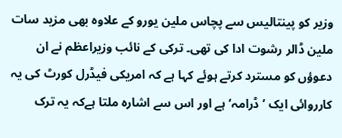وزیر کو پینتالیس سے پچاس ملین یورو کے علاوہ بھی مزید سات ملین ڈالر رشوت ادا کی تھی۔ ترکی کے نائب وزیراعظم نے ان دعوؤں کو مسترد کرتے ہوئے کہا ہے کہ امریکی فیڈرل کورٹ کی یہ کارروائی ایک ’ڈرامہ‘ ہے اور اس سے اشارہ ملتا ہےکہ یہ ترک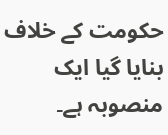حکومت کے خلاف بنایا گیا ایک منصوبہ ہے۔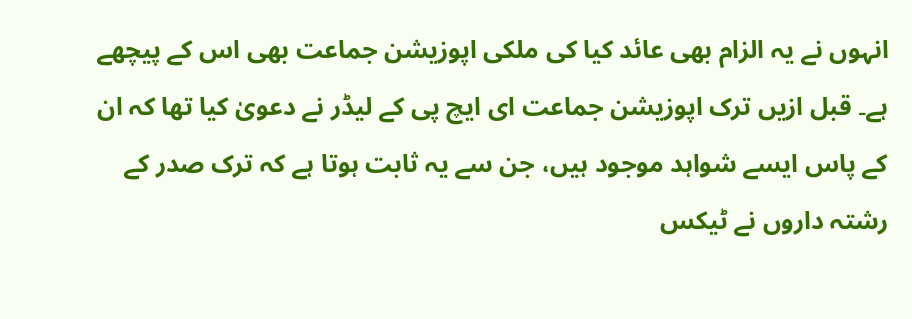انہوں نے یہ الزام بھی عائد کیا کی ملکی اپوزیشن جماعت بھی اس کے پیچھے ہے۔ قبل ازیں ترک اپوزیشن جماعت ای ایچ پی کے لیڈر نے دعویٰ کیا تھا کہ ان کے پاس ایسے شواہد موجود ہیں، جن سے یہ ثابت ہوتا ہے کہ ترک صدر کے رشتہ داروں نے ٹیکس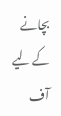بچانے کے لیے آف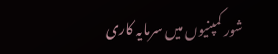شور کمپنیوں میں سرمایہ کاری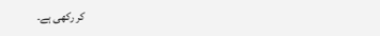کر رکھی ہے۔